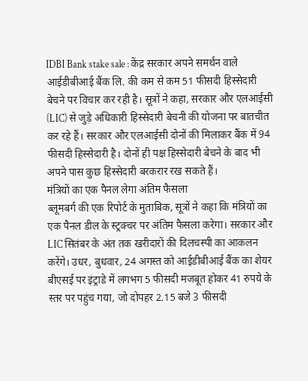IDBI Bank stake sale : केंद्र सरकार अपने समर्थन वाले आईडीबीआई बैंक लि. की कम से कम 51 फीसदी हिस्सेदारी बेचने पर विचार कर रही है। सूत्रों ने कहा, सरकार और एलआईसी (LIC) से जुड़े अधिकारी हिस्सेदारी बेचनी की योजना पर बातचीत कर रहे हैं। सरकार और एलआईसी दोनों की मिलाकर बैंक में 94 फीसदी हिस्सेदारी है। दोनों ही पक्ष हिस्सेदारी बेचने के बाद भी अपने पास कुछ हिस्सेदारी बरकरार रख सकते हैं।
मंत्रियों का एक पैनल लेगा अंतिम फैसला
ब्लूमबर्ग की एक रिपोर्ट के मुताबिक, सूत्रों ने कहा कि मंत्रियों का एक पैनल डील के स्ट्रक्चर पर अंतिम फैसला करेगा। सरकार और LIC सितंबर के अंत तक खरीदारों की दिलचस्पी का आकलन करेंगे। उधर, बुधवार, 24 अगस्त को आईडीबीआई बैंक का शेयर बीएसई पर इंट्राडे में लगभग 5 फीसदी मजबूत होकर 41 रुपये के स्तर पर पहुंच गया, जो दोपहर 2.15 बजे 3 फीसदी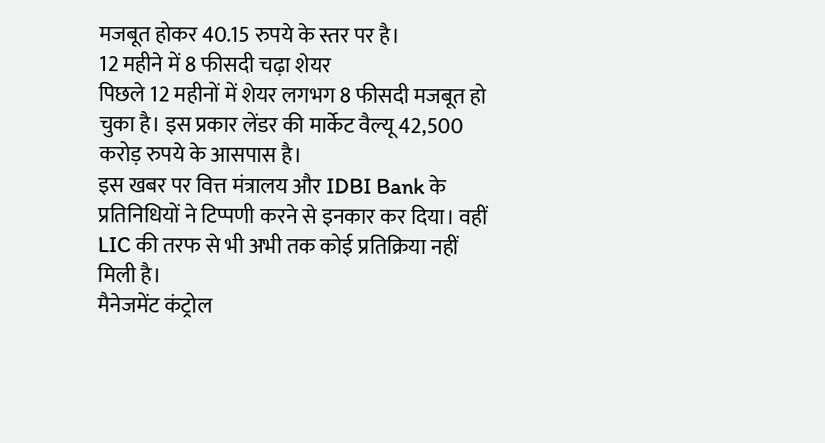मजबूत होकर 40.15 रुपये के स्तर पर है।
12 महीने में 8 फीसदी चढ़ा शेयर
पिछले 12 महीनों में शेयर लगभग 8 फीसदी मजबूत हो चुका है। इस प्रकार लेंडर की मार्केट वैल्यू 42,500 करोड़ रुपये के आसपास है।
इस खबर पर वित्त मंत्रालय और IDBI Bank के प्रतिनिधियों ने टिप्पणी करने से इनकार कर दिया। वहीं LIC की तरफ से भी अभी तक कोई प्रतिक्रिया नहीं मिली है।
मैनेजमेंट कंट्रोल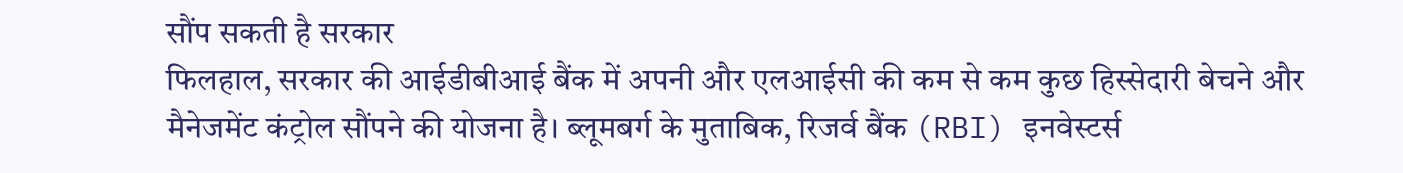सौंप सकती है सरकार
फिलहाल, सरकार की आईडीबीआई बैंक में अपनी और एलआईसी की कम से कम कुछ हिस्सेदारी बेचने और मैनेजमेंट कंट्रोल सौंपने की योजना है। ब्लूमबर्ग के मुताबिक, रिजर्व बैंक (RBI) इनवेस्टर्स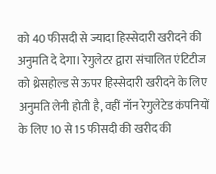को 40 फीसदी से ज्यादा हिस्सेदारी खरीदने की अनुमति दे देगा। रेगुलेटर द्वारा संचालित एंटिटीज को थ्रेसहोल्ड से ऊपर हिस्सेदारी खरीदने के लिए अनुमति लेनी होती है, वहीं नॉन रेगुलेटेड कंपनियों के लिए 10 से 15 फीसदी की खरीद की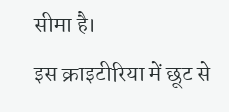सीमा है।
इस क्राइटीरिया में छूट से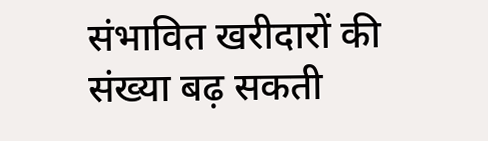संभावित खरीदारों की संख्या बढ़ सकती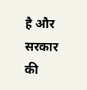है और सरकार की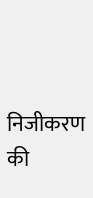निजीकरण की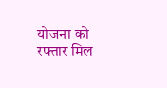योजना को रफ्तार मिल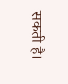सकती है।